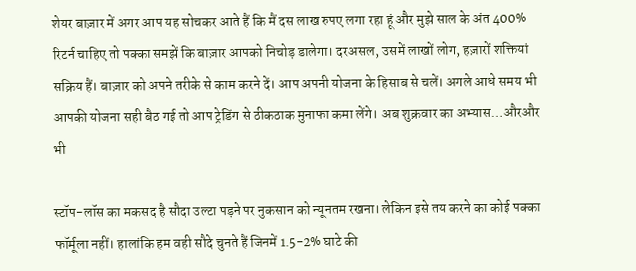शेयर बाज़ार में अगर आप यह सोचकर आते हैं कि मैं दस लाख रुपए लगा रहा हूं और मुझे साल के अंत 400% रिटर्न चाहिए तो पक्का समझें कि बाज़ार आपको निचोड़ डालेगा। दरअसल, उसमें लाखों लोग, हज़ारों शक्तियां सक्रिय हैं। बाज़ार को अपने तरीके से काम करने दें। आप अपनी योजना के हिसाब से चलें। अगले आधे समय भी आपकी योजना सही बैठ गई तो आप ट्रेडिंग से ठीकठाक मुनाफा कमा लेंगे। अब शुक्रवार का अभ्यास…औरऔर भी

स्टॉप-लॉस का मकसद है सौदा उल्टा पड़ने पर नुकसान को न्यूनतम रखना। लेकिन इसे तय करने का कोई पक्का फॉर्मूला नहीं। हालांकि हम वही सौदे चुनते हैं जिनमें 1.5-2% घाटे की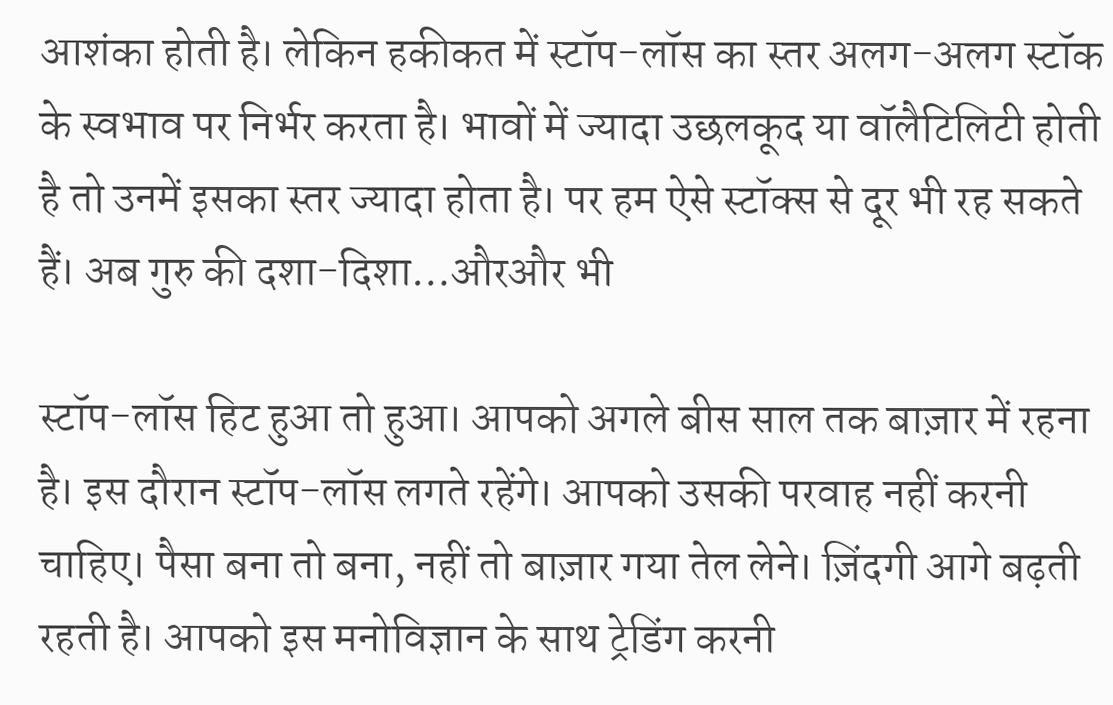आशंका होती है। लेकिन हकीकत में स्टॉप-लॉस का स्तर अलग-अलग स्टॉक के स्वभाव पर निर्भर करता है। भावों में ज्यादा उछलकूद या वॉलैटिलिटी होती है तो उनमें इसका स्तर ज्यादा होता है। पर हम ऐसे स्टॉक्स से दूर भी रह सकते हैं। अब गुरु की दशा-दिशा…औरऔर भी

स्टॉप-लॉस हिट हुआ तो हुआ। आपको अगले बीस साल तक बाज़ार में रहना है। इस दौरान स्टॉप-लॉस लगते रहेंगे। आपको उसकी परवाह नहीं करनी चाहिए। पैसा बना तो बना, नहीं तो बाज़ार गया तेल लेने। ज़िंदगी आगे बढ़ती रहती है। आपको इस मनोविज्ञान के साथ ट्रेडिंग करनी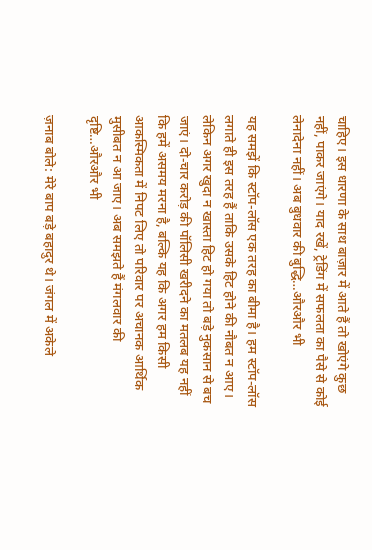चाहिए। इस धारणा के साथ बाज़ार में आते हैं तो खोएंगे कुछ नहीं, पाकर जाएंगे। याद रखें, ट्रेडिंग में सफलता का पैसे से कोई लेनादेना नहीं। अब बुधवार की बुद्धि…औरऔर भी

यह समझें कि स्टॉप-लॉस एक तरह का बीमा है। हम स्टॉप-लॉस लगाते ही इस तरह हैं ताकि उसके हिट होने की नौबत न आए। लेकिन अगर खुदा न खास्ता हिट हो गया तो बड़े नुकसान से बच जाएं। दो-चार करोड़ की पॉलिसी खरीदने का मतलब यह नहीं कि हमें असमय मरना है, बल्कि यह कि अगर हम किसी आकस्मिकता में निपट लिए तो परिवार पर अचानक आर्थिक मुसीबत न आ जाए। अब समझते हैं मंगलवार की दृष्टि…औरऔर भी

ज़नाब बोले: मेरे बाप बड़े बहादुर थे। जंगल में अकेले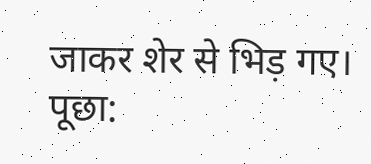जाकर शेर से भिड़ गए। पूछा: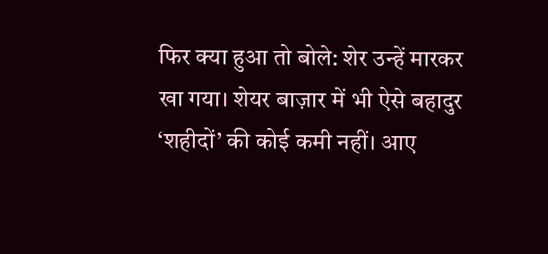फिर क्या हुआ तो बोले: शेर उन्हें मारकर खा गया। शेयर बाज़ार में भी ऐसे बहादुर ‘शहीदों’ की कोई कमी नहीं। आए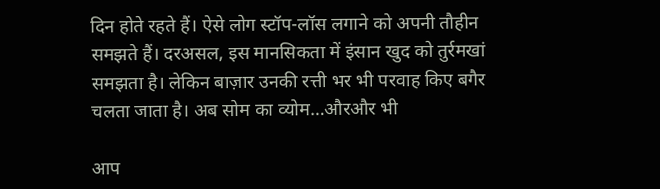दिन होते रहते हैं। ऐसे लोग स्टॉप-लॉस लगाने को अपनी तौहीन समझते हैं। दरअसल, इस मानसिकता में इंसान खुद को तुर्रमखां समझता है। लेकिन बाज़ार उनकी रत्ती भर भी परवाह किए बगैर चलता जाता है। अब सोम का व्योम…औरऔर भी

आप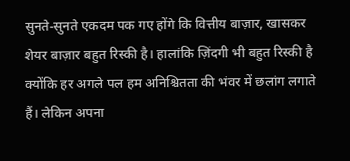सुनते-सुनते एकदम पक गए होंगे कि वित्तीय बाज़ार, खासकर शेयर बाज़ार बहुत रिस्की है। हालांकि ज़िंदगी भी बहुत रिस्की है क्योंकि हर अगले पल हम अनिश्चितता की भंवर में छलांग लगाते हैं। लेकिन अपना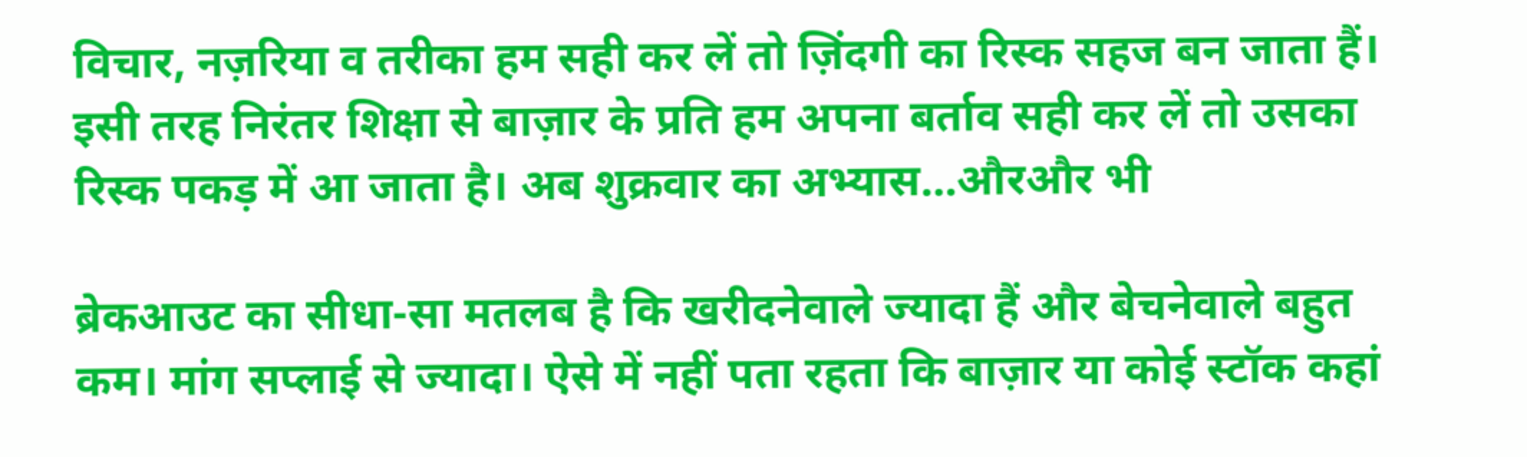विचार, नज़रिया व तरीका हम सही कर लें तो ज़िंदगी का रिस्क सहज बन जाता हैं। इसी तरह निरंतर शिक्षा से बाज़ार के प्रति हम अपना बर्ताव सही कर लें तो उसका रिस्क पकड़ में आ जाता है। अब शुक्रवार का अभ्यास…औरऔर भी

ब्रेकआउट का सीधा-सा मतलब है कि खरीदनेवाले ज्यादा हैं और बेचनेवाले बहुत कम। मांग सप्लाई से ज्यादा। ऐसे में नहीं पता रहता कि बाज़ार या कोई स्टॉक कहां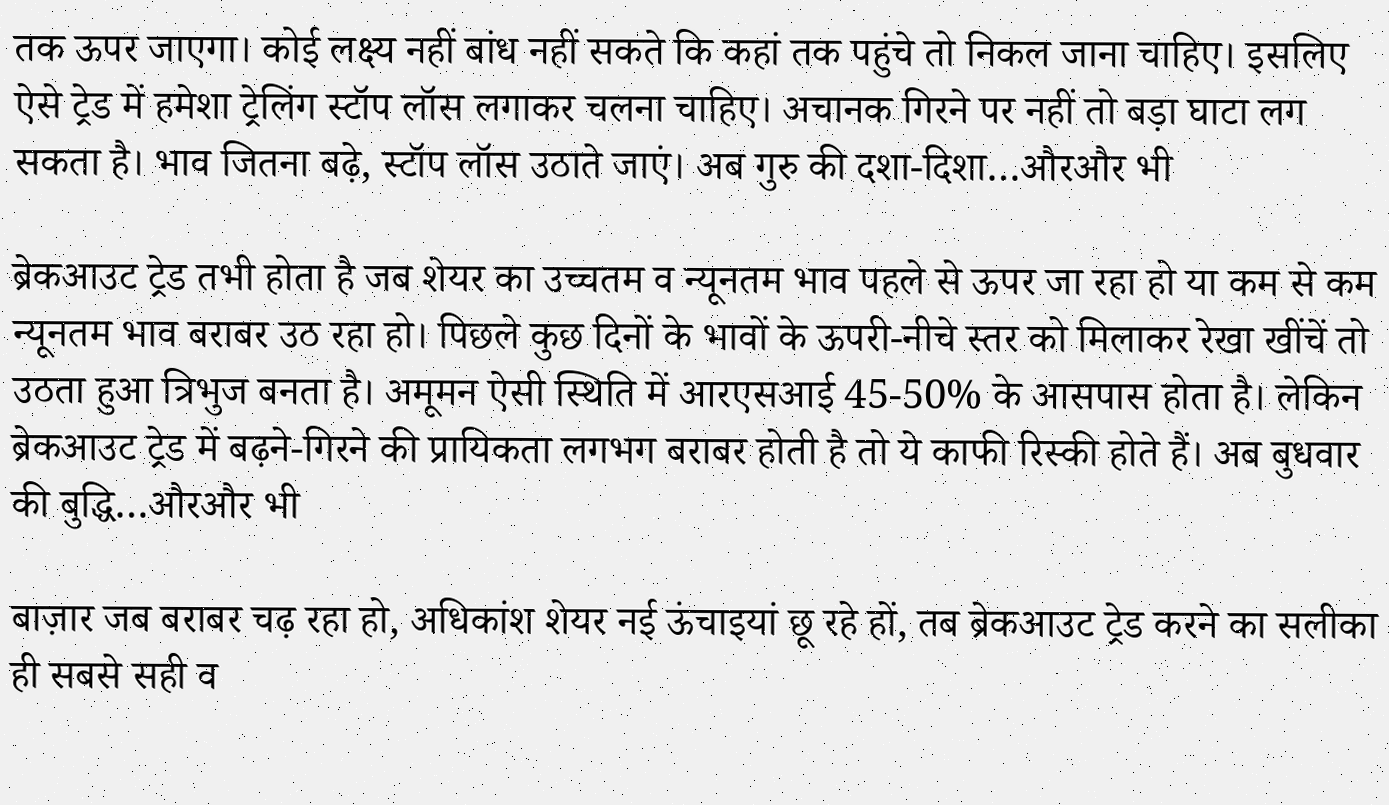तक ऊपर जाएगा। कोई लक्ष्य नहीं बांध नहीं सकते कि कहां तक पहुंचे तो निकल जाना चाहिए। इसलिए ऐसे ट्रेड में हमेशा ट्रेलिंग स्टॉप लॉस लगाकर चलना चाहिए। अचानक गिरने पर नहीं तो बड़ा घाटा लग सकता है। भाव जितना बढ़े, स्टॉप लॉस उठाते जाएं। अब गुरु की दशा-दिशा…औरऔर भी

ब्रेकआउट ट्रेड तभी होता है जब शेयर का उच्चतम व न्यूनतम भाव पहले से ऊपर जा रहा हो या कम से कम न्यूनतम भाव बराबर उठ रहा हो। पिछले कुछ दिनों के भावों के ऊपरी-नीचे स्तर को मिलाकर रेखा खींचें तो उठता हुआ त्रिभुज बनता है। अमूमन ऐसी स्थिति में आरएसआई 45-50% के आसपास होता है। लेकिन ब्रेकआउट ट्रेड में बढ़ने-गिरने की प्रायिकता लगभग बराबर होती है तो ये काफी रिस्की होते हैं। अब बुधवार की बुद्धि…औरऔर भी

बाज़ार जब बराबर चढ़ रहा हो, अधिकांश शेयर नई ऊंचाइयां छू रहे हों, तब ब्रेकआउट ट्रेड करने का सलीका ही सबसे सही व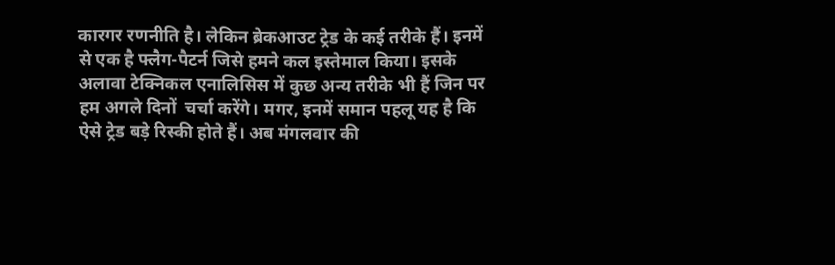कारगर रणनीति है। लेकिन ब्रेकआउट ट्रेड के कई तरीके हैं। इनमें से एक है फ्लैग-पैटर्न जिसे हमने कल इस्तेमाल किया। इसके अलावा टेक्निकल एनालिसिस में कुछ अन्य तरीके भी हैं जिन पर हम अगले दिनों  चर्चा करेंगे। मगर, इनमें समान पहलू यह है कि ऐसे ट्रेड बड़े रिस्की होते हैं। अब मंगलवार की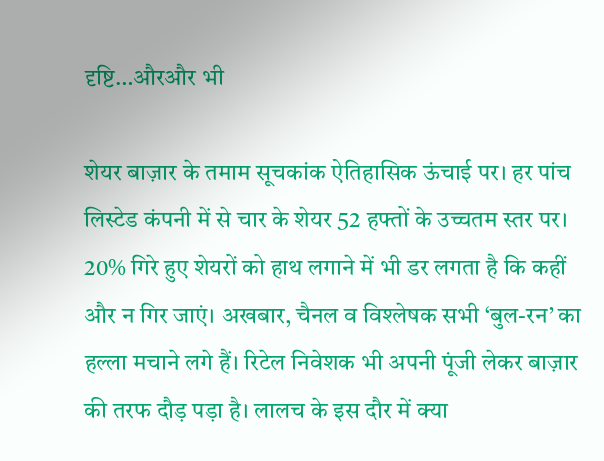दृष्टि…औरऔर भी

शेयर बाज़ार के तमाम सूचकांक ऐतिहासिक ऊंचाई पर। हर पांच लिस्टेड कंपनी में से चार के शेयर 52 हफ्तों के उच्चतम स्तर पर। 20% गिरे हुए शेयरों को हाथ लगाने में भी डर लगता है कि कहीं और न गिर जाएं। अखबार, चैनल व विश्लेषक सभी ‘बुल-रन’ का हल्ला मचाने लगे हैं। रिटेल निवेशक भी अपनी पूंजी लेकर बाज़ार की तरफ दौड़ पड़ा है। लालच के इस दौर में क्या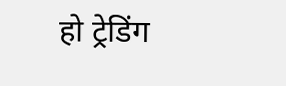हो ट्रेडिंग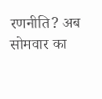रणनीति? अब सोमवार का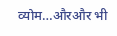व्योम…औरऔर भी